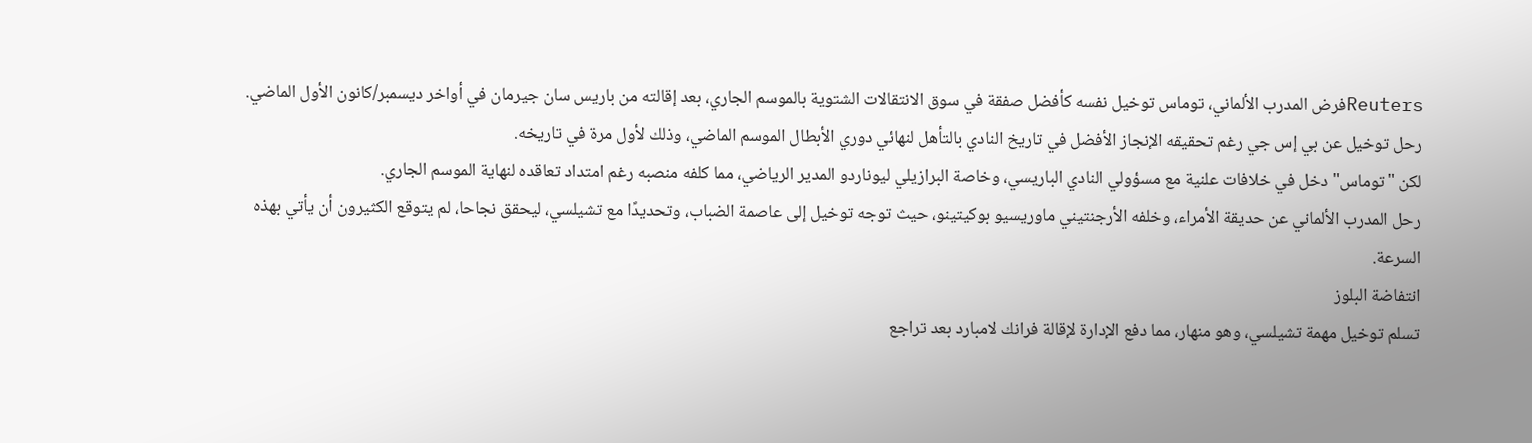Reutersفرض المدرب الألماني، توماس توخيل نفسه كأفضل صفقة في سوق الانتقالات الشتوية بالموسم الجاري، بعد إقالته من باريس سان جيرمان في أواخر ديسمبر/كانون الأول الماضي.
رحل توخيل عن بي إس جي رغم تحقيقه الإنجاز الأفضل في تاريخ النادي بالتأهل لنهائي دوري الأبطال الموسم الماضي، وذلك لأول مرة في تاريخه.
لكن "توماس" دخل في خلافات علنية مع مسؤولي النادي الباريسي، وخاصة البرازيلي ليوناردو المدير الرياضي، مما كلفه منصبه رغم امتداد تعاقده لنهاية الموسم الجاري.
رحل المدرب الألماني عن حديقة الأمراء، وخلفه الأرجنتيني ماوريسيو بوكيتينو، حيث توجه توخيل إلى عاصمة الضباب، وتحديدًا مع تشيلسي، ليحقق نجاحا، لم يتوقع الكثيرون أن يأتي بهذه السرعة.
انتفاضة البلوز
تسلم توخيل مهمة تشيلسي، وهو منهار، مما دفع الإدارة لإقالة فرانك لامبارد بعد تراجع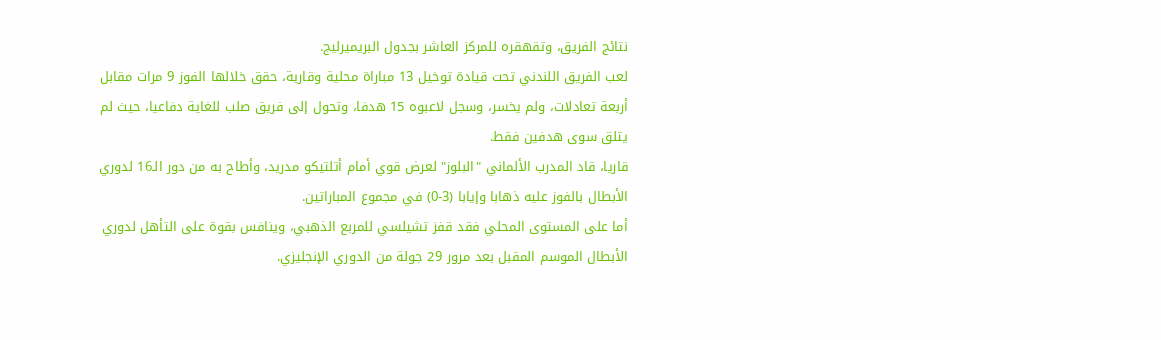نتائج الفريق، وتقهقره للمركز العاشر بجدول البريميرليج.
لعب الفريق اللندني تحت قيادة توخيل 13 مباراة محلية وقارية، حقق خلالها الفوز 9 مرات مقابل أربعة تعادلات، ولم يخسر، وسجل لاعبوه 15 هدفا، وتحول إلى فريق صلب للغاية دفاعيا، حيث لم يتلق سوى هدفين فقط.
قاريا، قاد المدرب الألماني "البلوز" لعرض قوي أمام أتلتيكو مدريد، وأطاح به من دور الـ16 لدوري الأبطال بالفوز عليه ذهابا وإيابا (3-0) في مجموع المباراتين.
أما على المستوى المحلي فقد قفز تشيلسي للمربع الذهبي، وينافس بقوة على التأهل لدوري الأبطال الموسم المقبل بعد مرور 29 جولة من الدوري الإنجليزي.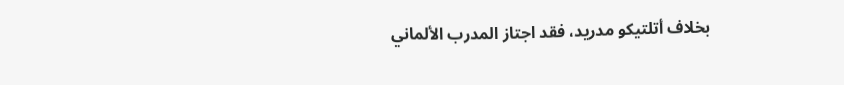بخلاف أتلتيكو مدريد، فقد اجتاز المدرب الألماني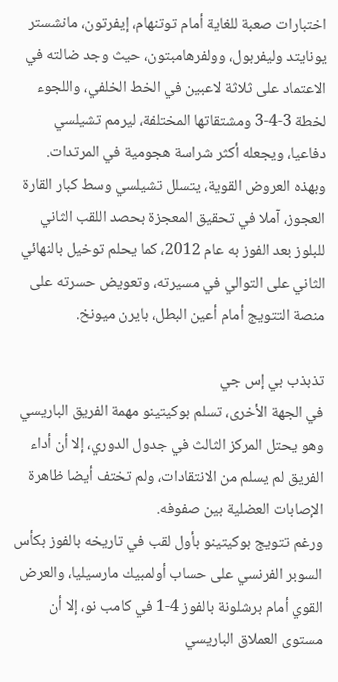اختبارات صعبة للغاية أمام توتنهام، إيفرتون، مانشستر يونايتد وليفربول، وولفرهامبتون، حيث وجد ضالته في الاعتماد على ثلاثة لاعبين في الخط الخلفي، واللجوء لخطة 3-4-3 ومشتقاتها المختلفة، ليرمم تشيلسي دفاعيا، ويجعله أكثر شراسة هجومية في المرتدات.
وبهذه العروض القوية، يتسلل تشيلسي وسط كبار القارة العجوز، آملا في تحقيق المعجزة بحصد اللقب الثاني للبلوز بعد الفوز به عام 2012، كما يحلم توخيل بالنهائي الثاني على التوالي في مسيرته، وتعويض حسرته على منصة التتويج أمام أعين البطل، بايرن ميونخ.

تذبذب بي إس جي
في الجهة الأخرى، تسلم بوكيتينو مهمة الفريق الباريسي وهو يحتل المركز الثالث في جدول الدوري، إلا أن أداء الفريق لم يسلم من الانتقادات، ولم تختف أيضا ظاهرة الإصابات العضلية بين صفوفه.
ورغم تتويج بوكيتينو بأول لقب في تاريخه بالفوز بكأس السوبر الفرنسي على حساب أولمبيك مارسيليا، والعرض القوي أمام برشلونة بالفوز 4-1 في كامب نو، إلا أن مستوى العملاق الباريسي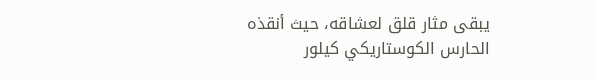يبقى مثار قلق لعشاقه، حيث أنقذه الحارس الكوستاريكي كيلور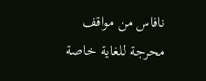نافاس من مواقف محرجة للغاية خاصة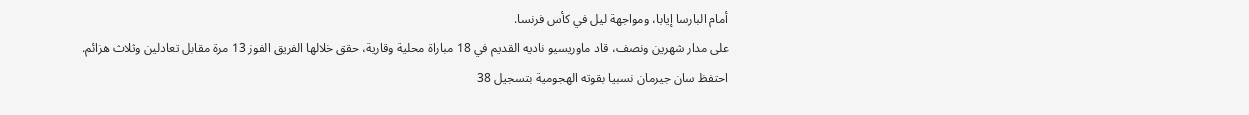أمام البارسا إيابا، ومواجهة ليل في كأس فرنسا.
على مدار شهرين ونصف، قاد ماوريسيو ناديه القديم في 18 مباراة محلية وقارية، حقق خلالها الفريق الفوز 13 مرة مقابل تعادلين وثلاث هزائم.
احتفظ سان جيرمان نسبيا بقوته الهجومية بتسجيل 38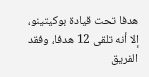هدفا تحت قيادة بوكيتينو، إلا أنه تلقى 12 هدفا، وفقد الفريق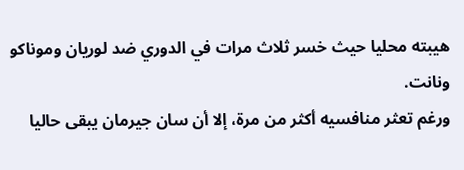هيبته محليا حيث خسر ثلاث مرات في الدوري ضد لوريان وموناكو ونانت.
ورغم تعثر منافسيه أكثر من مرة، إلا أن سان جيرمان يبقى حاليا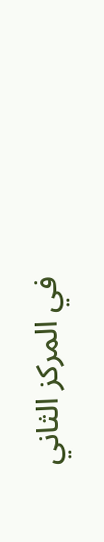في المركز الثاني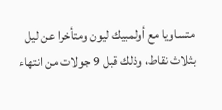متساويا مع أولمبيك ليون ومتأخرا عن ليل بثلاث نقاط، وذلك قبل 9 جولات من انتهاء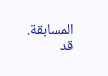المسابقة.
قد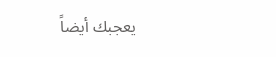يعجبك أيضاً